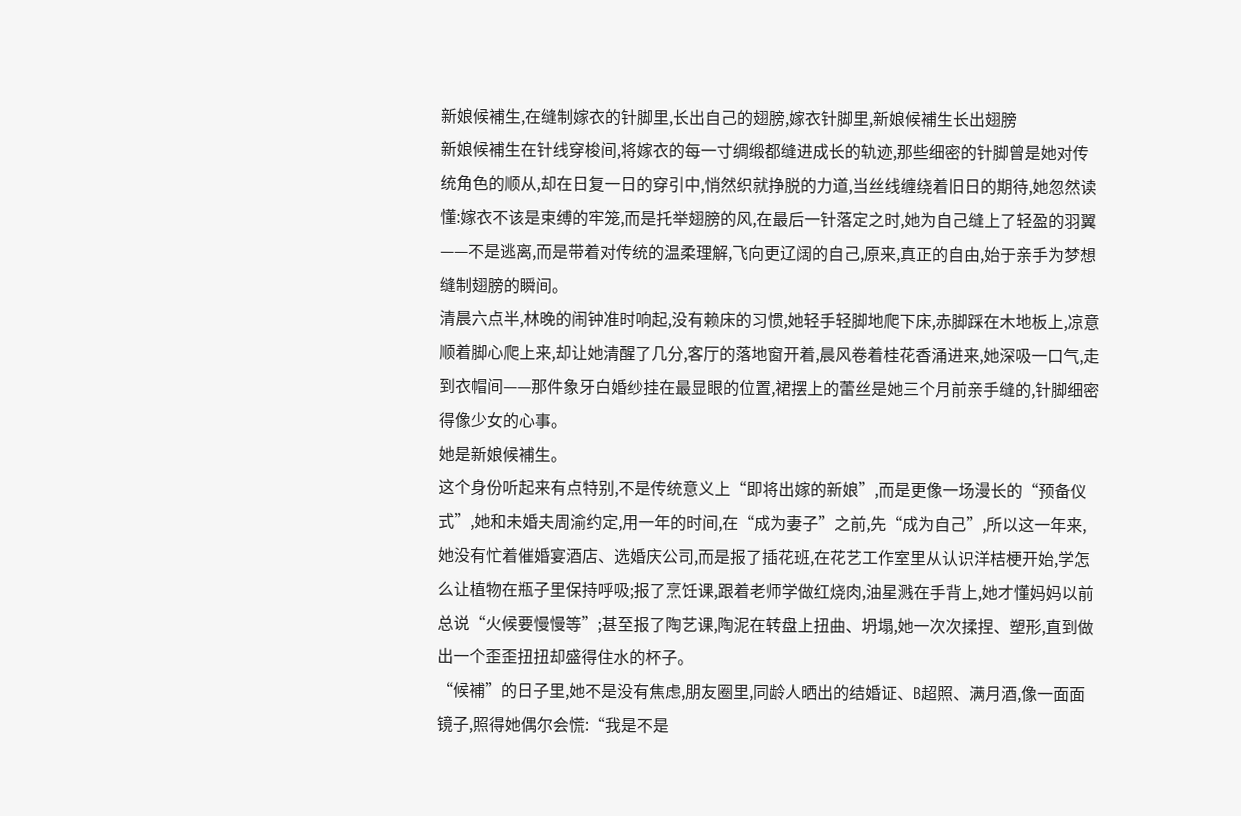新娘候補生,在缝制嫁衣的针脚里,长出自己的翅膀,嫁衣针脚里,新娘候補生长出翅膀
新娘候補生在针线穿梭间,将嫁衣的每一寸绸缎都缝进成长的轨迹,那些细密的针脚曾是她对传统角色的顺从,却在日复一日的穿引中,悄然织就挣脱的力道,当丝线缠绕着旧日的期待,她忽然读懂:嫁衣不该是束缚的牢笼,而是托举翅膀的风,在最后一针落定之时,她为自己缝上了轻盈的羽翼——不是逃离,而是带着对传统的温柔理解,飞向更辽阔的自己,原来,真正的自由,始于亲手为梦想缝制翅膀的瞬间。
清晨六点半,林晚的闹钟准时响起,没有赖床的习惯,她轻手轻脚地爬下床,赤脚踩在木地板上,凉意顺着脚心爬上来,却让她清醒了几分,客厅的落地窗开着,晨风卷着桂花香涌进来,她深吸一口气,走到衣帽间——那件象牙白婚纱挂在最显眼的位置,裙摆上的蕾丝是她三个月前亲手缝的,针脚细密得像少女的心事。
她是新娘候補生。
这个身份听起来有点特别,不是传统意义上“即将出嫁的新娘”,而是更像一场漫长的“预备仪式”,她和未婚夫周渝约定,用一年的时间,在“成为妻子”之前,先“成为自己”,所以这一年来,她没有忙着催婚宴酒店、选婚庆公司,而是报了插花班,在花艺工作室里从认识洋桔梗开始,学怎么让植物在瓶子里保持呼吸;报了烹饪课,跟着老师学做红烧肉,油星溅在手背上,她才懂妈妈以前总说“火候要慢慢等”;甚至报了陶艺课,陶泥在转盘上扭曲、坍塌,她一次次揉捏、塑形,直到做出一个歪歪扭扭却盛得住水的杯子。
“候補”的日子里,她不是没有焦虑,朋友圈里,同龄人晒出的结婚证、B超照、满月酒,像一面面镜子,照得她偶尔会慌:“我是不是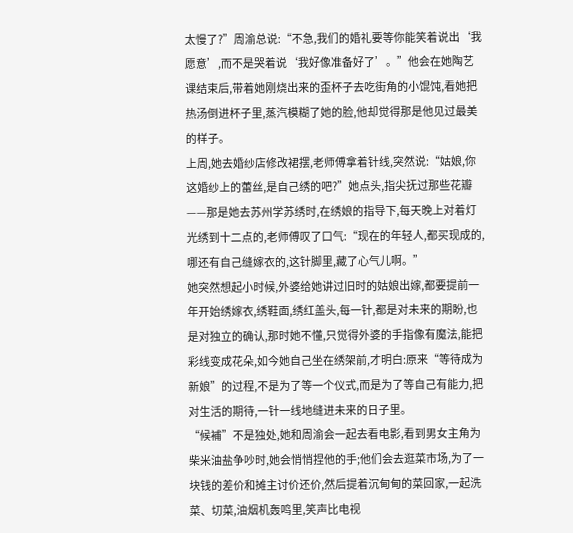太慢了?”周渝总说:“不急,我们的婚礼要等你能笑着说出‘我愿意’,而不是哭着说‘我好像准备好了’。”他会在她陶艺课结束后,带着她刚烧出来的歪杯子去吃街角的小馄饨,看她把热汤倒进杯子里,蒸汽模糊了她的脸,他却觉得那是他见过最美的样子。
上周,她去婚纱店修改裙摆,老师傅拿着针线,突然说:“姑娘,你这婚纱上的蕾丝,是自己绣的吧?”她点头,指尖抚过那些花瓣——那是她去苏州学苏绣时,在绣娘的指导下,每天晚上对着灯光绣到十二点的,老师傅叹了口气:“现在的年轻人,都买现成的,哪还有自己缝嫁衣的,这针脚里,藏了心气儿啊。”
她突然想起小时候,外婆给她讲过旧时的姑娘出嫁,都要提前一年开始绣嫁衣,绣鞋面,绣红盖头,每一针,都是对未来的期盼,也是对独立的确认,那时她不懂,只觉得外婆的手指像有魔法,能把彩线变成花朵,如今她自己坐在绣架前,才明白:原来“等待成为新娘”的过程,不是为了等一个仪式,而是为了等自己有能力,把对生活的期待,一针一线地缝进未来的日子里。
“候補”不是独处,她和周渝会一起去看电影,看到男女主角为柴米油盐争吵时,她会悄悄捏他的手;他们会去逛菜市场,为了一块钱的差价和摊主讨价还价,然后提着沉甸甸的菜回家,一起洗菜、切菜,油烟机轰鸣里,笑声比电视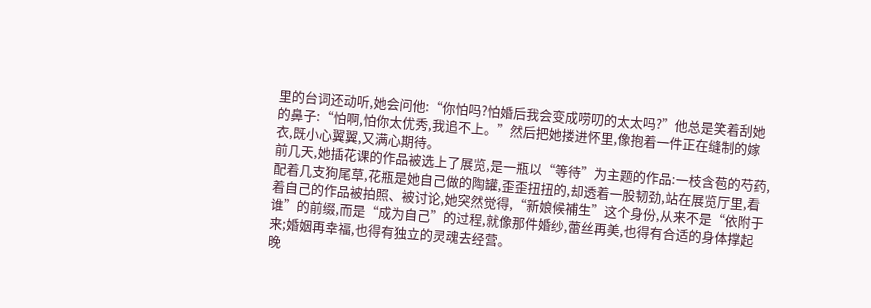里的台词还动听,她会问他:“你怕吗?怕婚后我会变成唠叨的太太吗?”他总是笑着刮她的鼻子:“怕啊,怕你太优秀,我追不上。”然后把她搂进怀里,像抱着一件正在缝制的嫁衣,既小心翼翼,又满心期待。
前几天,她插花课的作品被选上了展览,是一瓶以“等待”为主题的作品:一枝含苞的芍药,配着几支狗尾草,花瓶是她自己做的陶罐,歪歪扭扭的,却透着一股韧劲,站在展览厅里,看着自己的作品被拍照、被讨论,她突然觉得,“新娘候補生”这个身份,从来不是“依附于谁”的前缀,而是“成为自己”的过程,就像那件婚纱,蕾丝再美,也得有合适的身体撑起来;婚姻再幸福,也得有独立的灵魂去经营。
晚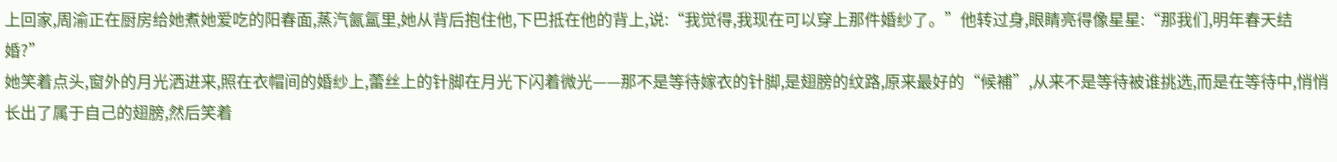上回家,周渝正在厨房给她煮她爱吃的阳春面,蒸汽氤氲里,她从背后抱住他,下巴抵在他的背上,说:“我觉得,我现在可以穿上那件婚纱了。”他转过身,眼睛亮得像星星:“那我们,明年春天结婚?”
她笑着点头,窗外的月光洒进来,照在衣帽间的婚纱上,蕾丝上的针脚在月光下闪着微光——那不是等待嫁衣的针脚,是翅膀的纹路,原来最好的“候補”,从来不是等待被谁挑选,而是在等待中,悄悄长出了属于自己的翅膀,然后笑着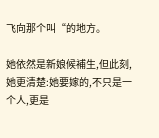飞向那个叫“的地方。

她依然是新娘候補生,但此刻,她更清楚:她要嫁的,不只是一个人,更是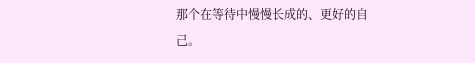那个在等待中慢慢长成的、更好的自己。